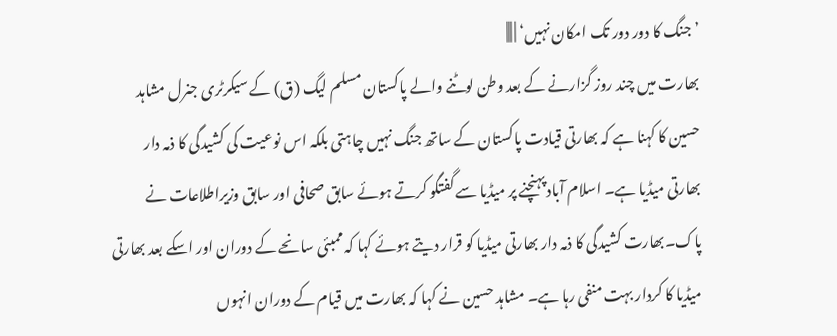’جنگ کا دور دور تک امکان نہیں‘ | |||
بھارت میں چند روز گزارنے کے بعد وطن لوٹنے والے پاکستان مسلم لیگ (ق) کے سیکرٹری جنرل مشاہد حسین کا کہنا ہے کہ بھارتی قیادت پاکستان کے ساتھ جنگ نہیں چاہتی بلکہ اس نوعیت کی کشیدگی کا ذمہ دار بھارتی میڈیا ہے۔ اسلام آباد پہنچنے پر میڈیا سے گفتگو کرتے ہوئے سابق صحافی اور سابق وزیراطلاعات نے پاک۔بھارت کشیدگی کا ذمہ دار بھارتی میڈیا کو قرار دیتے ہوئے کہا کہ ممبئی سانحے کے دوران اور اسکے بعد بھارتی میڈیا کا کردار بہت منفی رہا ہے۔ مشاہد حسین نے کہا کہ بھارت میں قیام کے دوران انہوں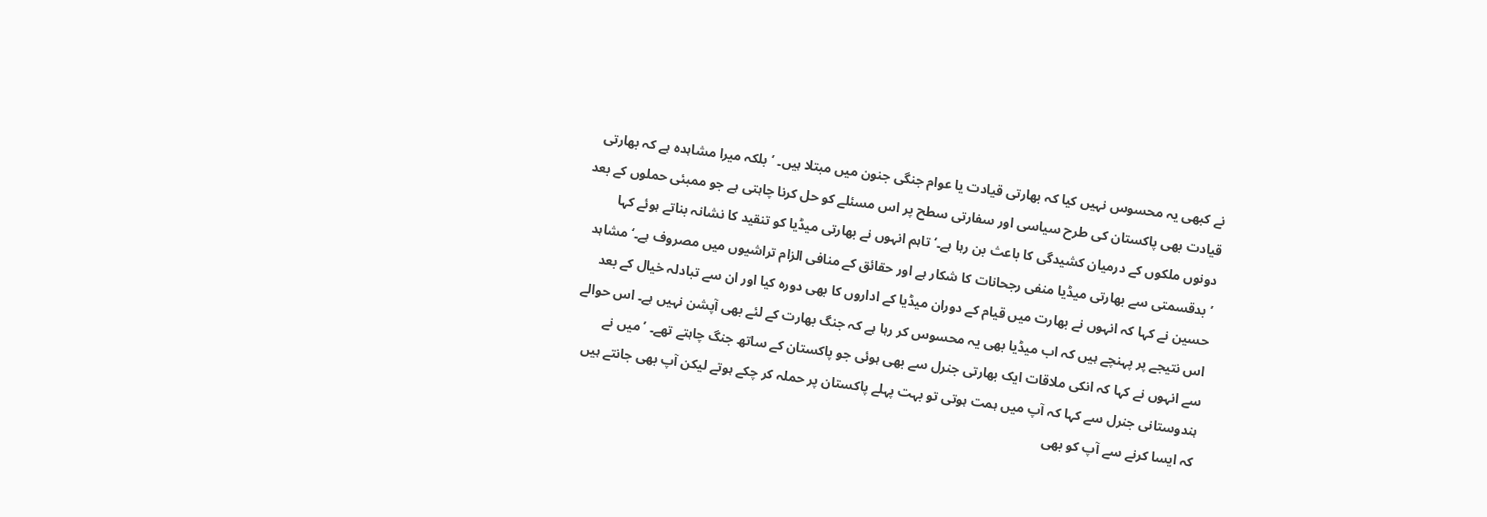نے کبھی یہ محسوس نہیں کیا کہ بھارتی قیادت یا عوام جنگی جنون میں مبتلا ہیں۔ ’بلکہ میرا مشاہدہ ہے کہ بھارتی قیادت بھی پاکستان کی طرح سیاسی اور سفارتی سطح پر اس مسئلے کو حل کرنا چاہتی ہے جو ممبئی حملوں کے بعد دونوں ملکوں کے درمیان کشیدگی کا باعث بن رہا ہے۔‘ تاہم انہوں نے بھارتی میڈیا کو تنقید کا نشانہ بناتے ہوئے کہا ’بدقسمتی سے بھارتی میڈیا منفی رجحانات کا شکار ہے اور حقائق کے منافی الزام تراشیوں میں مصروف ہے۔‘ مشاہد حسین نے کہا کہ انہوں نے بھارت میں قیام کے دوران میڈیا کے اداروں کا بھی دورہ کیا اور ان سے تبادلہ خیال کے بعد اس نتیجے پر پہنچے ہیں کہ اب میڈیا بھی یہ محسوس کر رہا ہے کہ جنگ بھارت کے لئے بھی آپشن نہیں ہے۔ اس حوالے سے انہوں نے کہا کہ انکی ملاقات ایک بھارتی جنرل سے بھی ہوئی جو پاکستان کے ساتھ جنگ چاہتے تھے۔ ’میں نے ہندوستانی جنرل سے کہا کہ آپ میں ہمت ہوتی تو بہت پہلے پاکستان پر حملہ کر چکے ہوتے لیکن آپ بھی جانتے ہیں کہ ایسا کرنے سے آپ کو بھی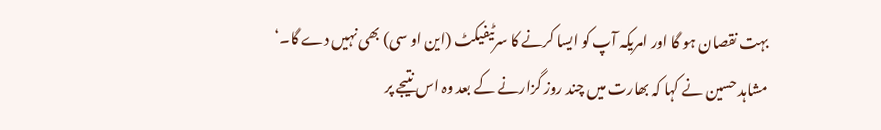بہت نقصان ہو گا اور امریکہ آپ کو ایسا کرنے کا سرٹیفیکٹ (این او سی) بھی نہیں دے گا۔‘ مشاہد حسین نے کہا کہ بھارت میں چند روز گزارنے کے بعد وہ اس نتیجے پر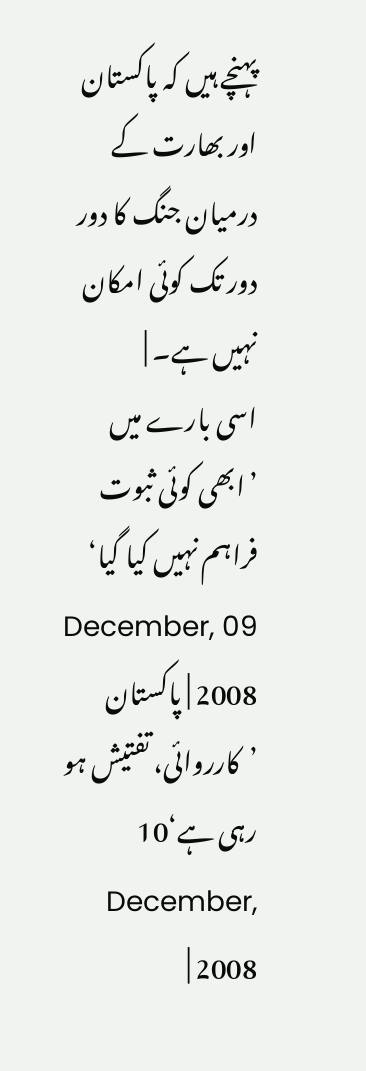پہنچے ہیں کہ پاکستان اور بھارت کے درمیان جنگ کا دور دور تک کوئی امکان نہیں ہے۔ |
اسی بارے میں ’ابھی کوئی ثبوت فراہم نہیں کیا گیا‘ 09 December, 2008 | پاکستان ’کارروائی، تفتیش ہو رہی ہے‘10 December, 2008 |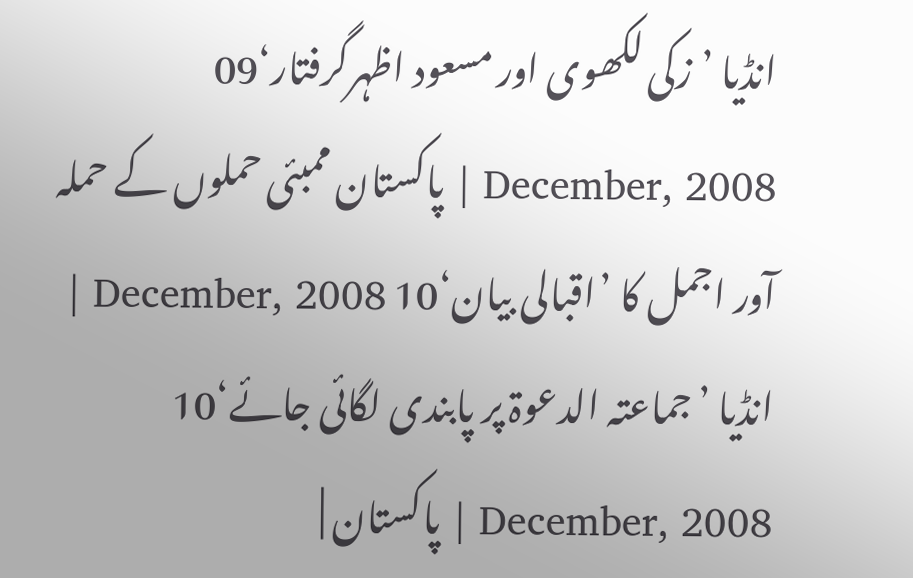انڈیا ’زکی لکھوی اور مسعود اظہرگرفتار‘09 December, 2008 | پاکستان ممبئی حملوں کے حملہ آور اجمل کا ’اقبالی بیان‘10 December, 2008 | انڈیا ’جماعتہ الدعوۃ پر پابندی لگائی جائے‘10 December, 2008 | پاکستان |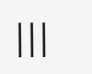|||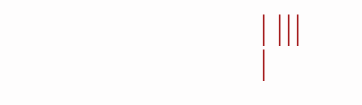| |||
|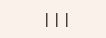|||